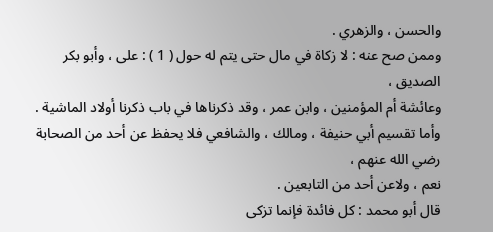والحسن ، والزهري .
وممن صح عنه : لا زكاة في مال حتى يتم له حول ( 1 ) : على ، وأبو بكر الصديق ،
وعائشة أم المؤمنين ، وابن عمر ، وقد ذكرناها في باب ذكرنا أولاد الماشية .
وأما تقسيم أبي حنيفة ، ومالك ، والشافعي فلا يحفظ عن أحد من الصحابة رضي الله عنهم ،
نعم ، ولاعن أحد من التابعين .
قال أبو محمد : كل فائدة فإنما تزكى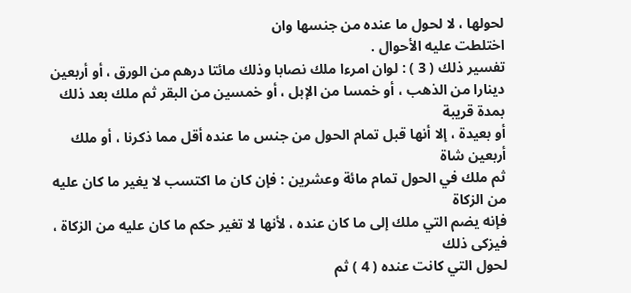لحولها ، لا لحول ما عنده من جنسها وان
اختلطت عليه الأحوال .
تفسير ذلك ( 3 ) : لوان امرءا ملك نصابا وذلك مائتا درهم من الورق ، أو أربعين
دينارا من الذهب ، أو خمسا من الإبل ، أو خمسين من البقر ثم ملك بعد ذلك بمدة قريبة
أو بعيدة ، إلا أنها قبل تمام الحول من جنس ما عنده أقل مما ذكرنا ، أو ملك أربعين شاة
ثم ملك في الحول تمام مائة وعشرين : فإن كان ما اكتسب لا يغير ما كان عليه من الزكاة
فإنه يضم التي ملك إلى ما كان عنده ، لأنها لا تغير حكم ما كان عليه من الزكاة ، فيزكى ذلك
لحول التي كانت عنده ( 4 ) ثم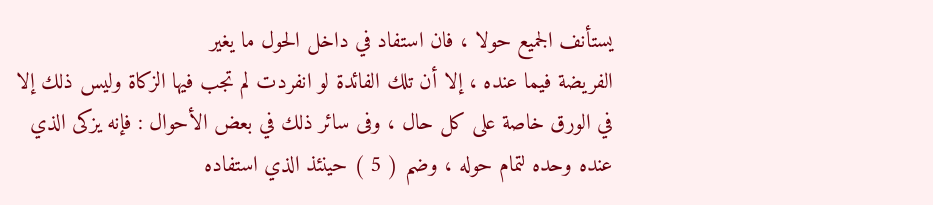يستأنف الجميع حولا ، فان استفاد في داخل الحول ما يغير
الفريضة فيما عنده ، إلا أن تلك الفائدة لو انفردت لم تجب فيها الزكاة وليس ذلك إلا
في الورق خاصة على كل حال ، وفى سائر ذلك في بعض الأحوال : فإنه يزكى الذي
عنده وحده لتمام حوله ، وضم ( 5 ) حينئذ الذي استفاده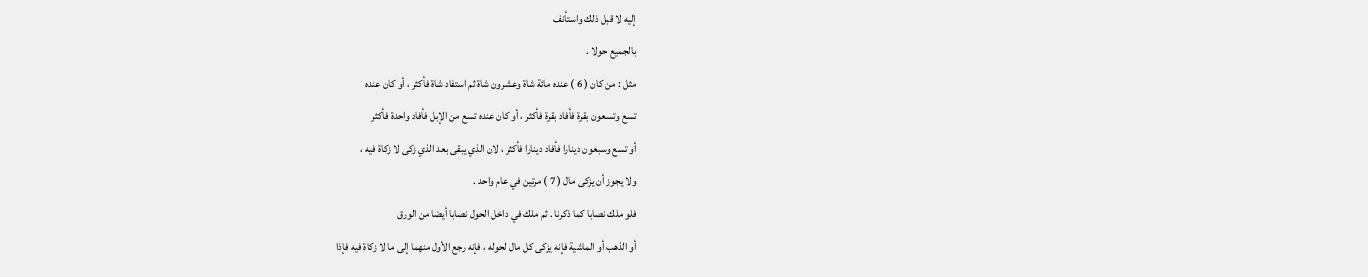إليه لا قبل ذلك واستأنف
بالجميع حولا .
مثل : من كان ( 6 ) عنده مائة شاة وعشرون شاة ثم استفاد شاة فأكثر ، أو كان عنده
تسع وتسعون بقرة فأفاد بقرة فأكثر ، أو كان عنده تسع من الإبل فأفاد واحدة فأكثر
أو تسع وسبعون دينارا فأفاد دينارا فأكثر ، لان الذي يبقى بعد الذي زكى لا زكاة فيه ،
ولا يجوز أن يزكى مال ( 7 ) مرتين في عام واحد .
فلو ملك نصابا كما ذكرنا . ثم ملك في داخل الحول نصابا أيضا من الورق
أو الذهب أو الماشية فإنه يزكى كل مال لحوله ، فإنه رجع الأول منهما إلى ما لا زكاة فيه فإذا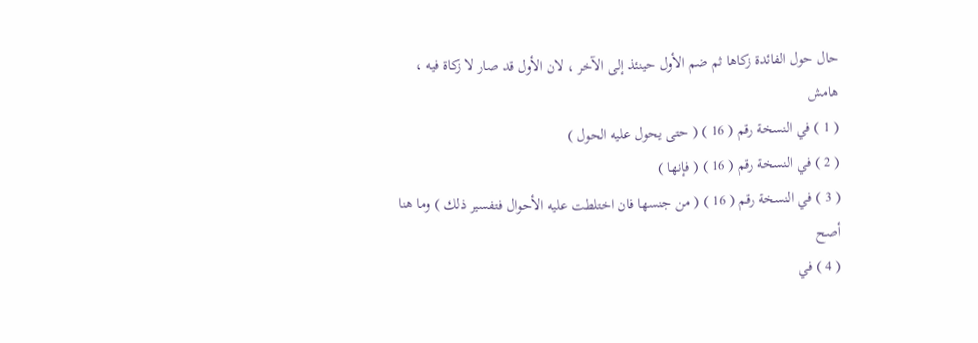حال حول الفائدة زكاها ثم ضم الأول حينئذ إلى الآخر ، لان الأول قد صار لا زكاة فيه ،
هامش
( 1 ) في النسخة رقم ( 16 ) ( حتى يحول عليه الحول )
( 2 ) في النسخة رقم ( 16 ) ( فإنها )
( 3 ) في النسخة رقم ( 16 ) ( من جنسها فان اختلطت عليه الأحوال فتفسير ذلك ) وما هنا أصح
( 4 ) في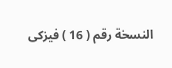النسخة رقم ( 16 ) فيزكى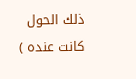ذلك الحول كانت عنده )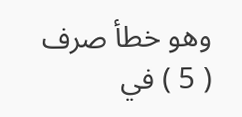وهو خطأ صرف
( 5 ) في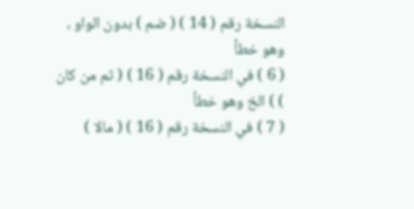النسخة رقم ( 14 ) ( ضم ) بدون الواو ، وهو خطأ
( 6 ) في النسخة رقم ( 16 ) ( ثم من كان ) ) الخ وهو خطأ
( 7 ) في النسخة رقم ( 16 ) ( مالا )